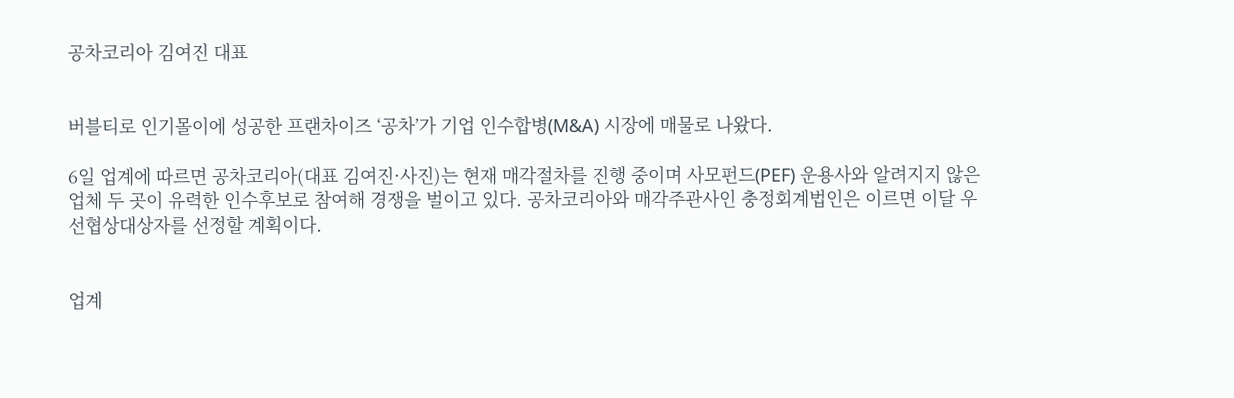공차코리아 김여진 대표


버블티로 인기몰이에 성공한 프랜차이즈 ‘공차’가 기업 인수합병(M&A) 시장에 매물로 나왔다.

6일 업계에 따르면 공차코리아(대표 김여진·사진)는 현재 매각절차를 진행 중이며 사모펀드(PEF) 운용사와 알려지지 않은 업체 두 곳이 유력한 인수후보로 참여해 경쟁을 벌이고 있다. 공차코리아와 매각주관사인 충정회계법인은 이르면 이달 우선협상대상자를 선정할 계획이다.


업계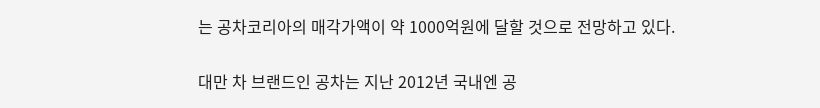는 공차코리아의 매각가액이 약 1000억원에 달할 것으로 전망하고 있다.

대만 차 브랜드인 공차는 지난 2012년 국내엔 공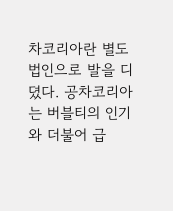차코리아란 별도 법인으로 발을 디뎠다. 공차코리아는 버블티의 인기와 더불어 급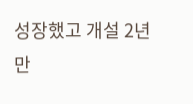성장했고 개설 2년만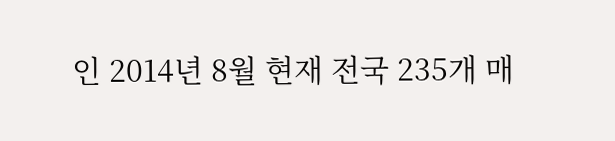인 2014년 8월 현재 전국 235개 매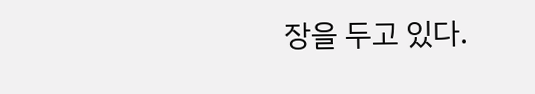장을 두고 있다.